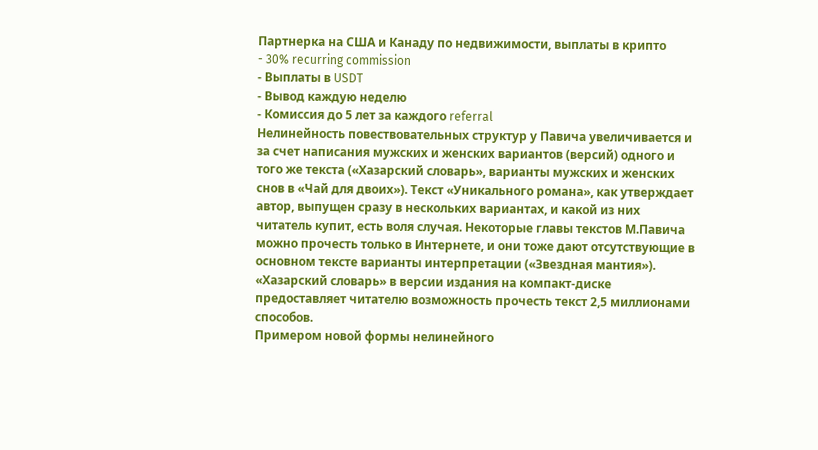Партнерка на США и Канаду по недвижимости, выплаты в крипто
- 30% recurring commission
- Выплаты в USDT
- Вывод каждую неделю
- Комиссия до 5 лет за каждого referral
Нелинейность повествовательных структур у Павича увеличивается и за счет написания мужских и женских вариантов (версий) одного и того же текста («Хазарский словарь», варианты мужских и женских снов в «Чай для двоих»). Текст «Уникального романа», как утверждает автор, выпущен сразу в нескольких вариантах, и какой из них читатель купит, есть воля случая. Некоторые главы текстов М.Павича можно прочесть только в Интернете, и они тоже дают отсутствующие в основном тексте варианты интерпретации («Звездная мантия»). «Хазарский словарь» в версии издания на компакт-диске предоставляет читателю возможность прочесть текст 2,5 миллионами способов.
Примером новой формы нелинейного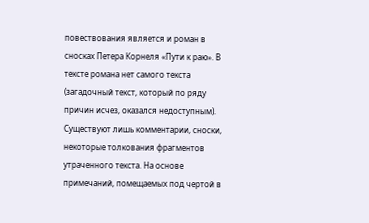повествования является и роман в сносках Петера Корнеля «Пути к раю». В тексте романа нет самого текста (загадочный текст, который по ряду причин исчез, оказался недоступным). Существуют лишь комментарии, сноски, некоторые толкования фрагментов утраченного текста. На основе примечаний, помещаемых под чертой в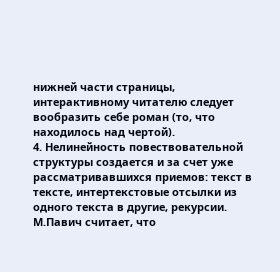нижней части страницы, интерактивному читателю следует вообразить себе роман (то, что находилось над чертой).
4. Нелинейность повествовательной структуры создается и за счет уже рассматривавшихся приемов: текст в тексте, интертекстовые отсылки из одного текста в другие, рекурсии.
М.Павич считает, что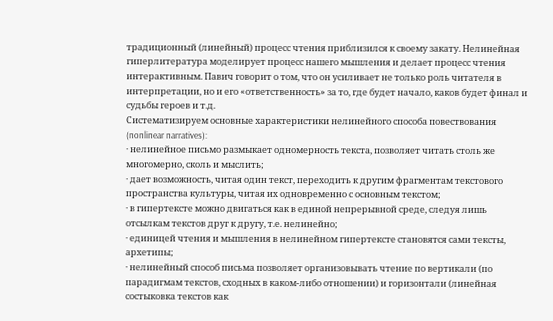традиционный (линейный) процесс чтения приблизился к своему закату. Нелинейная гиперлитература моделирует процесс нашего мышления и делает процесс чтения интерактивным. Павич говорит о том, что он усиливает не только роль читателя в интерпретации, но и его «ответственность» за то, где будет начало, каков будет финал и судьбы героев и т.д.
Систематизируем основные характеристики нелинейного способа повествования (nonlinear narratives):
· нелинейное письмо размыкает одномерность текста, позволяет читать столь же многомерно, сколь и мыслить;
· дает возможность, читая один текст, переходить к другим фрагментам текстового пространства культуры, читая их одновременно с основным текстом;
· в гипертексте можно двигаться как в единой непрерывной среде, следуя лишь отсылкам текстов друг к другу, т.е. нелинейно;
· единицей чтения и мышления в нелинейном гипертексте становятся сами тексты, архетипы;
· нелинейный способ письма позволяет организовывать чтение по вертикали (по парадигмам текстов, сходных в каком-либо отношении) и горизонтали (линейная состыковка текстов как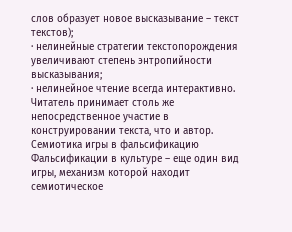слов образует новое высказывание – текст текстов);
· нелинейные стратегии текстопорождения увеличивают степень энтропийности высказывания;
· нелинейное чтение всегда интерактивно. Читатель принимает столь же непосредственное участие в конструировании текста, что и автор.
Семиотика игры в фальсификацию
Фальсификации в культуре – еще один вид игры, механизм которой находит семиотическое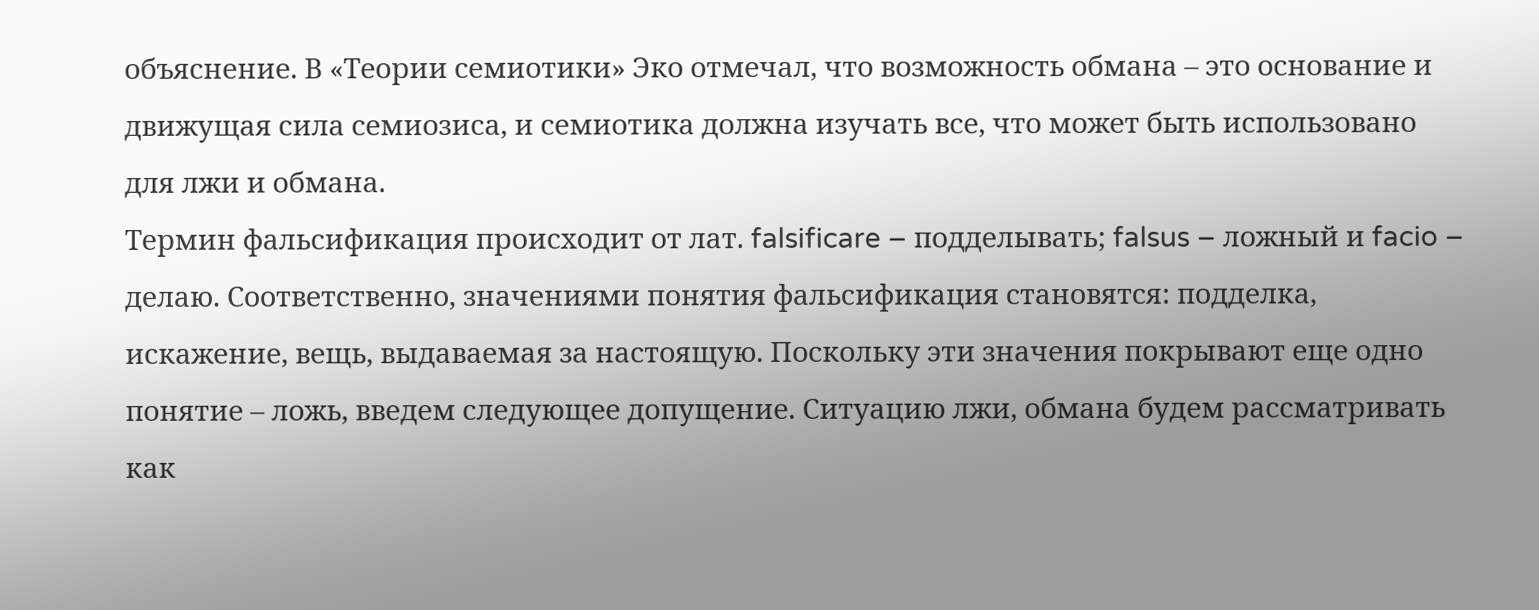объяснение. В «Теории семиотики» Эко отмечал, что возможность обмана – это основание и движущая сила семиозиса, и семиотика должна изучать все, что может быть использовано для лжи и обмана.
Термин фальсификация происходит от лат. falsificare – подделывать; falsus – ложный и facio – делаю. Соответственно, значениями понятия фальсификация становятся: подделка, искажение, вещь, выдаваемая за настоящую. Поскольку эти значения покрывают еще одно понятие – ложь, введем следующее допущение. Ситуацию лжи, обмана будем рассматривать как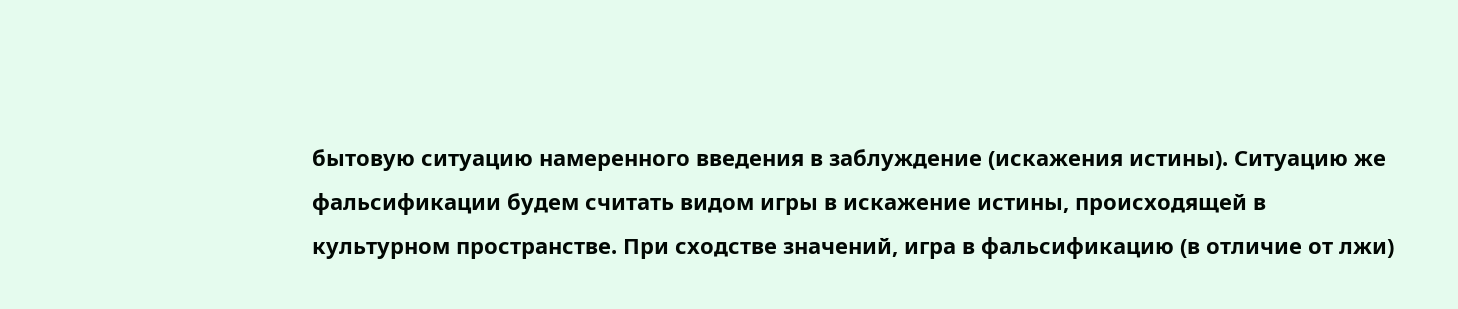бытовую ситуацию намеренного введения в заблуждение (искажения истины). Ситуацию же фальсификации будем считать видом игры в искажение истины, происходящей в культурном пространстве. При сходстве значений, игра в фальсификацию (в отличие от лжи)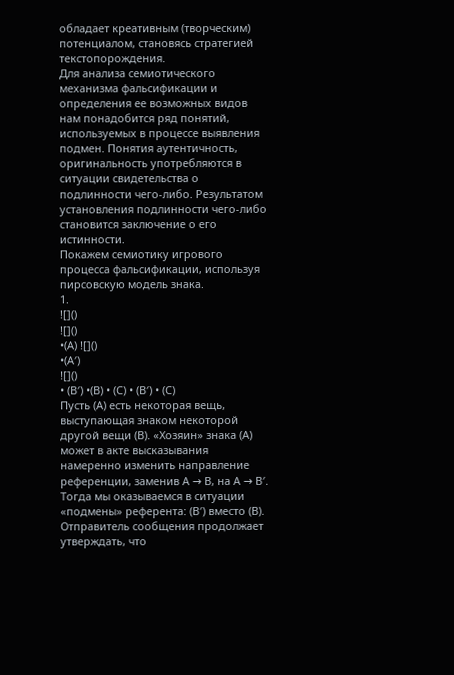обладает креативным (творческим) потенциалом, становясь стратегией текстопорождения.
Для анализа семиотического механизма фальсификации и определения ее возможных видов нам понадобится ряд понятий, используемых в процессе выявления подмен. Понятия аутентичность, оригинальность употребляются в ситуации свидетельства о подлинности чего-либо. Результатом установления подлинности чего-либо становится заключение о его истинности.
Покажем семиотику игрового процесса фальсификации, используя пирсовскую модель знака.
1.
![]()
![]()
•(А) ![]()
•(А′)
![]()
• (В′) •(В) • (С) • (В′) • (С)
Пусть (А) есть некоторая вещь, выступающая знаком некоторой другой вещи (В). «Хозяин» знака (А) может в акте высказывания намеренно изменить направление референции, заменив А → В, на А → В′. Тогда мы оказываемся в ситуации «подмены» референта: (В′) вместо (В). Отправитель сообщения продолжает утверждать, что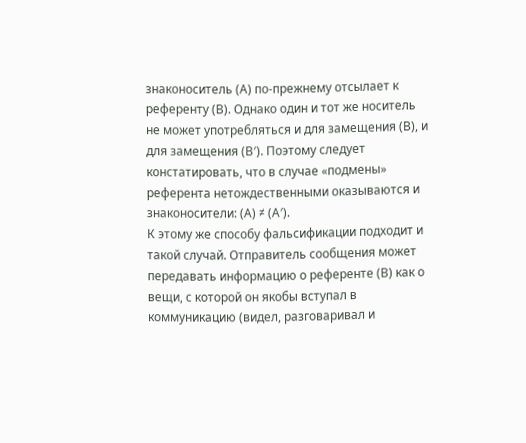знаконоситель (А) по-прежнему отсылает к референту (В). Однако один и тот же носитель не может употребляться и для замещения (В), и для замещения (В′). Поэтому следует констатировать, что в случае «подмены» референта нетождественными оказываются и знаконосители: (А) ≠ (А′).
К этому же способу фальсификации подходит и такой случай. Отправитель сообщения может передавать информацию о референте (В) как о вещи, с которой он якобы вступал в коммуникацию (видел, разговаривал и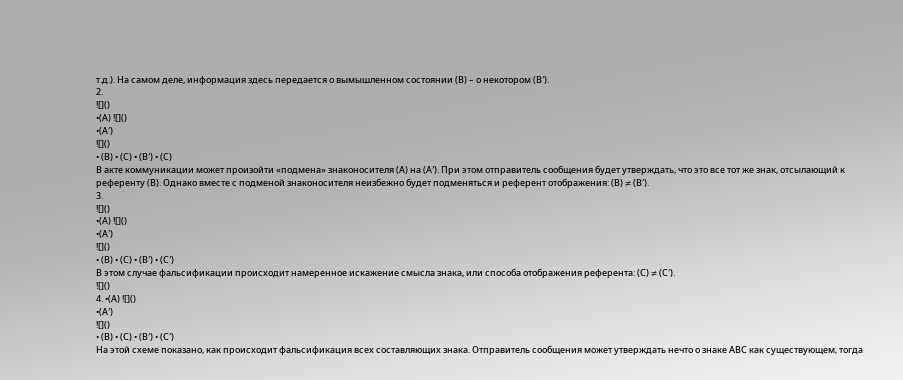т.д.). На самом деле, информация здесь передается о вымышленном состоянии (В) – о некотором (В′).
2.
![]()
•(А) ![]()
•(А′)
![]()
• (В) • (С) • (В′) • (С)
В акте коммуникации может произойти «подмена» знаконосителя (А) на (А′). При этом отправитель сообщения будет утверждать, что это все тот же знак, отсылающий к референту (В). Однако вместе с подменой знаконосителя неизбежно будет подменяться и референт отображения: (В) ≠ (В′).
3.
![]()
•(А) ![]()
•(А′)
![]()
• (В) • (С) • (В′) • (С′)
В этом случае фальсификации происходит намеренное искажение смысла знака, или способа отображения референта: (С) ≠ (С′).
![]()
4. •(А) ![]()
•(А′)
![]()
• (В) • (С) • (В′) • (С′)
На этой схеме показано, как происходит фальсификация всех составляющих знака. Отправитель сообщения может утверждать нечто о знаке АВС как существующем, тогда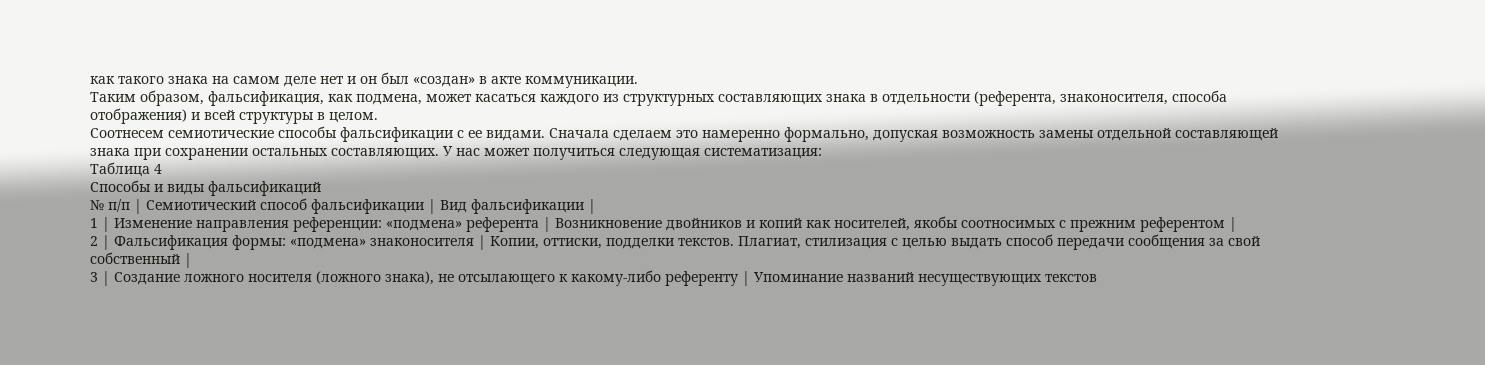как такого знака на самом деле нет и он был «создан» в акте коммуникации.
Таким образом, фальсификация, как подмена, может касаться каждого из структурных составляющих знака в отдельности (референта, знаконосителя, способа отображения) и всей структуры в целом.
Соотнесем семиотические способы фальсификации с ее видами. Сначала сделаем это намеренно формально, допуская возможность замены отдельной составляющей знака при сохранении остальных составляющих. У нас может получиться следующая систематизация:
Таблица 4
Способы и виды фальсификаций
№ п/п | Семиотический способ фальсификации | Вид фальсификации |
1 | Изменение направления референции: «подмена» референта | Возникновение двойников и копий как носителей, якобы соотносимых с прежним референтом |
2 | Фальсификация формы: «подмена» знаконосителя | Копии, оттиски, подделки текстов. Плагиат, стилизация с целью выдать способ передачи сообщения за свой собственный |
3 | Создание ложного носителя (ложного знака), не отсылающего к какому-либо референту | Упоминание названий несуществующих текстов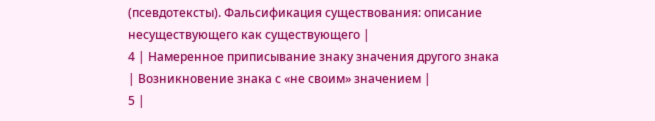(псевдотексты). Фальсификация существования: описание несуществующего как существующего |
4 | Намеренное приписывание знаку значения другого знака | Возникновение знака с «не своим» значением |
5 |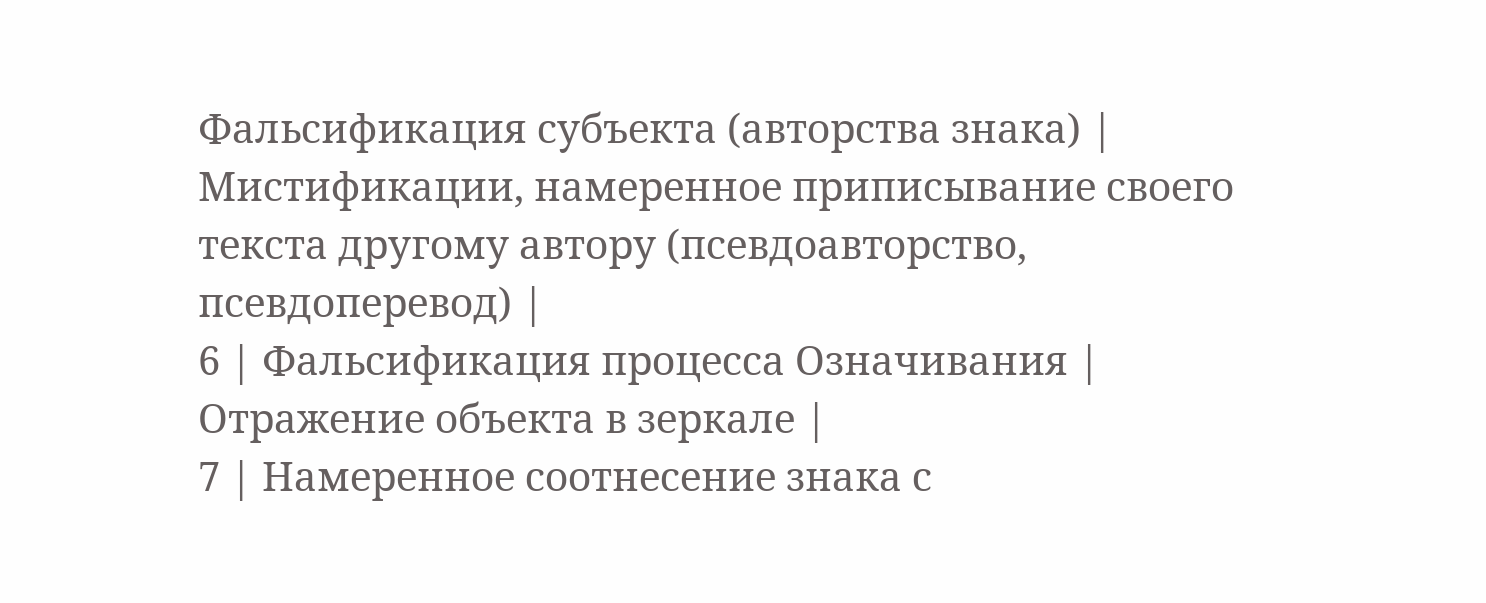Фальсификация субъекта (авторства знака) | Мистификации, намеренное приписывание своего текста другому автору (псевдоавторство, псевдоперевод) |
6 | Фальсификация процесса Означивания | Отражение объекта в зеркале |
7 | Намеренное соотнесение знака с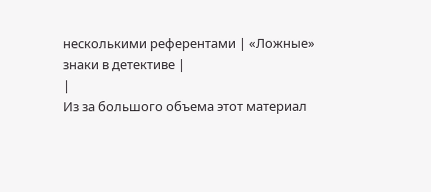несколькими референтами | «Ложные» знаки в детективе |
|
Из за большого объема этот материал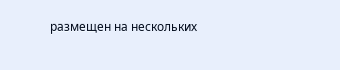размещен на нескольких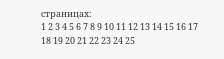страницах:
1 2 3 4 5 6 7 8 9 10 11 12 13 14 15 16 17 18 19 20 21 22 23 24 25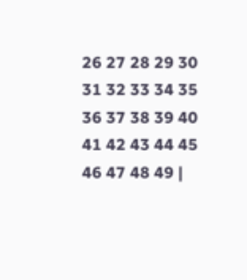26 27 28 29 30 31 32 33 34 35 36 37 38 39 40 41 42 43 44 45 46 47 48 49 |